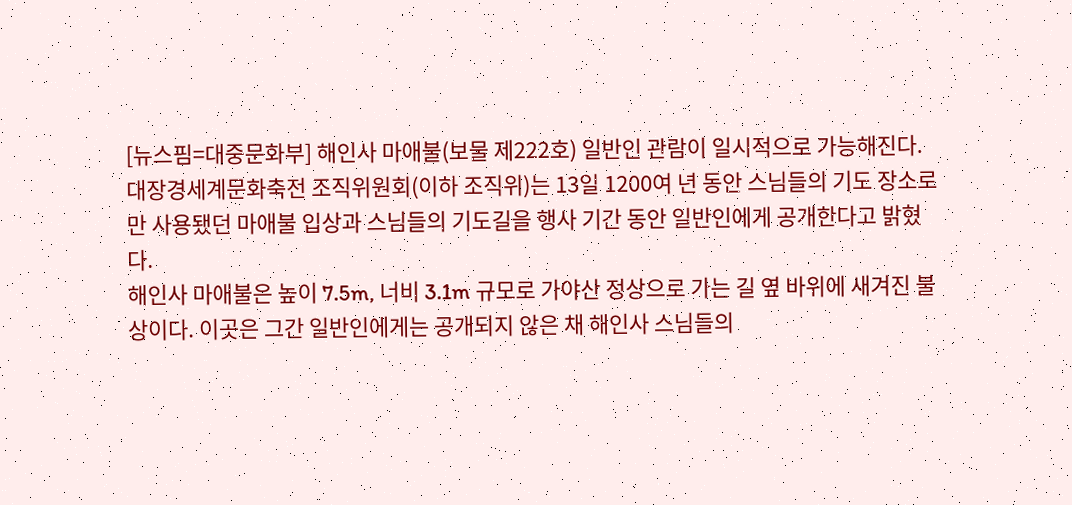[뉴스핌=대중문화부] 해인사 마애불(보물 제222호) 일반인 관람이 일시적으로 가능해진다.
대장경세계문화축전 조직위원회(이하 조직위)는 13일 1200여 년 동안 스님들의 기도 장소로만 사용됐던 마애불 입상과 스님들의 기도길을 행사 기간 동안 일반인에게 공개한다고 밝혔다.
해인사 마애불은 높이 7.5m, 너비 3.1m 규모로 가야산 정상으로 가는 길 옆 바위에 새겨진 불상이다. 이곳은 그간 일반인에게는 공개되지 않은 채 해인사 스님들의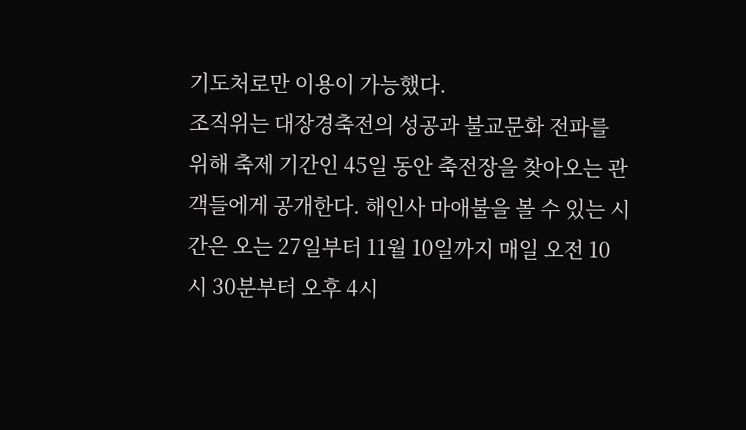기도처로만 이용이 가능했다.
조직위는 대장경축전의 성공과 불교문화 전파를 위해 축제 기간인 45일 동안 축전장을 찾아오는 관객들에게 공개한다. 해인사 마애불을 볼 수 있는 시간은 오는 27일부터 11월 10일까지 매일 오전 10시 30분부터 오후 4시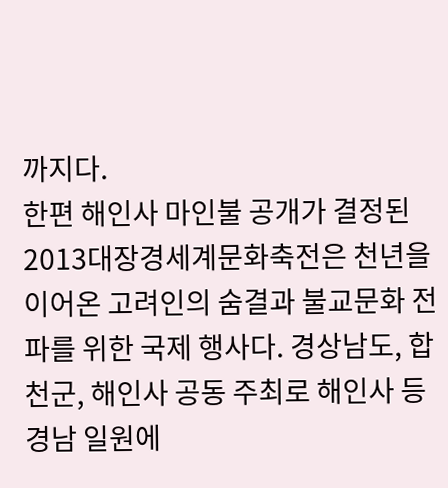까지다.
한편 해인사 마인불 공개가 결정된 2013대장경세계문화축전은 천년을 이어온 고려인의 숨결과 불교문화 전파를 위한 국제 행사다. 경상남도, 합천군, 해인사 공동 주최로 해인사 등 경남 일원에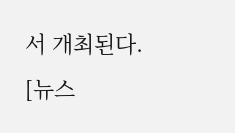서 개최된다.
[뉴스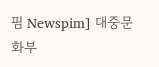핌 Newspim] 대중문화부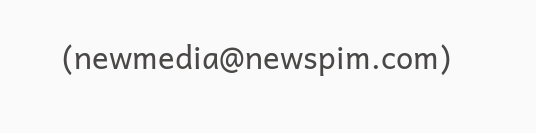(newmedia@newspim.com)